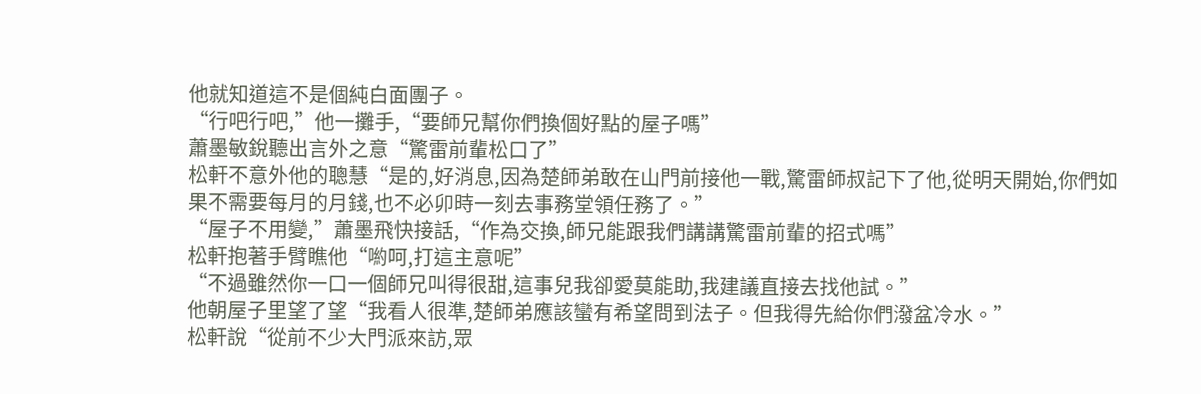他就知道這不是個純白面團子。
“行吧行吧,”他一攤手,“要師兄幫你們換個好點的屋子嗎”
蕭墨敏銳聽出言外之意“驚雷前輩松口了”
松軒不意外他的聰慧“是的,好消息,因為楚師弟敢在山門前接他一戰,驚雷師叔記下了他,從明天開始,你們如果不需要每月的月錢,也不必卯時一刻去事務堂領任務了。”
“屋子不用變,”蕭墨飛快接話,“作為交換,師兄能跟我們講講驚雷前輩的招式嗎”
松軒抱著手臂瞧他“喲呵,打這主意呢”
“不過雖然你一口一個師兄叫得很甜,這事兒我卻愛莫能助,我建議直接去找他試。”
他朝屋子里望了望“我看人很準,楚師弟應該蠻有希望問到法子。但我得先給你們潑盆冷水。”
松軒說“從前不少大門派來訪,眾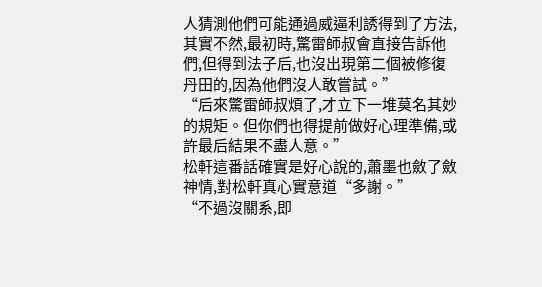人猜測他們可能通過威逼利誘得到了方法,其實不然,最初時,驚雷師叔會直接告訴他們,但得到法子后,也沒出現第二個被修復丹田的,因為他們沒人敢嘗試。”
“后來驚雷師叔煩了,才立下一堆莫名其妙的規矩。但你們也得提前做好心理準備,或許最后結果不盡人意。”
松軒這番話確實是好心說的,蕭墨也斂了斂神情,對松軒真心實意道“多謝。”
“不過沒關系,即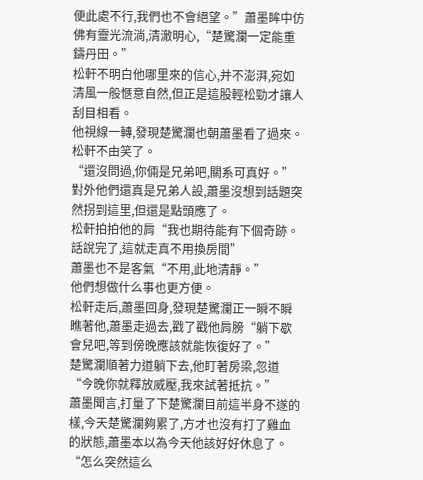便此處不行,我們也不會絕望。”蕭墨眸中仿佛有靈光流淌,清澈明心,“楚驚瀾一定能重鑄丹田。”
松軒不明白他哪里來的信心,并不澎湃,宛如清風一般愜意自然,但正是這股輕松勁才讓人刮目相看。
他視線一轉,發現楚驚瀾也朝蕭墨看了過來。
松軒不由笑了。
“還沒問過,你倆是兄弟吧,關系可真好。”
對外他們還真是兄弟人設,蕭墨沒想到話題突然拐到這里,但還是點頭應了。
松軒拍拍他的肩“我也期待能有下個奇跡。話說完了,這就走真不用換房間”
蕭墨也不是客氣“不用,此地清靜。”
他們想做什么事也更方便。
松軒走后,蕭墨回身,發現楚驚瀾正一瞬不瞬瞧著他,蕭墨走過去,戳了戳他肩膀“躺下歇會兒吧,等到傍晚應該就能恢復好了。”
楚驚瀾順著力道躺下去,他盯著房梁,忽道“今晚你就釋放威壓,我來試著抵抗。”
蕭墨聞言,打量了下楚驚瀾目前這半身不遂的樣,今天楚驚瀾夠累了,方才也沒有打了雞血的狀態,蕭墨本以為今天他該好好休息了。
“怎么突然這么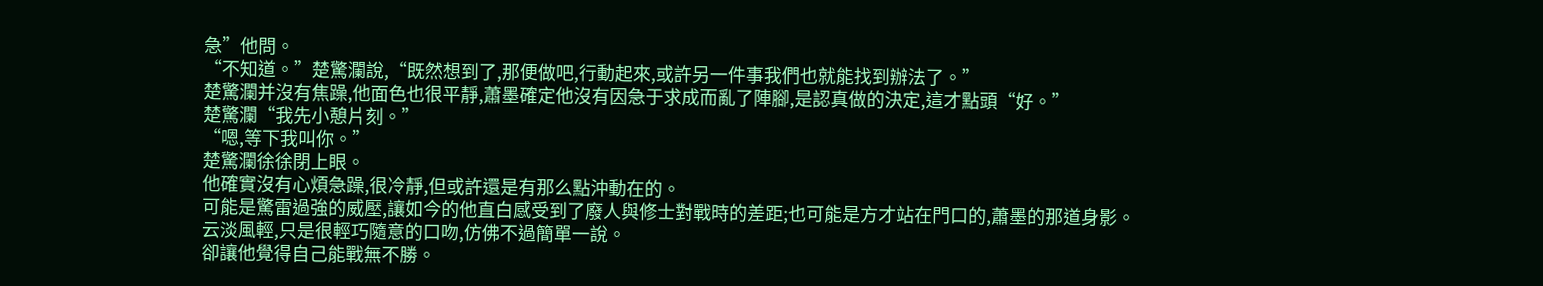急”他問。
“不知道。”楚驚瀾說,“既然想到了,那便做吧,行動起來,或許另一件事我們也就能找到辦法了。”
楚驚瀾并沒有焦躁,他面色也很平靜,蕭墨確定他沒有因急于求成而亂了陣腳,是認真做的決定,這才點頭“好。”
楚驚瀾“我先小憩片刻。”
“嗯,等下我叫你。”
楚驚瀾徐徐閉上眼。
他確實沒有心煩急躁,很冷靜,但或許還是有那么點沖動在的。
可能是驚雷過強的威壓,讓如今的他直白感受到了廢人與修士對戰時的差距;也可能是方才站在門口的,蕭墨的那道身影。
云淡風輕,只是很輕巧隨意的口吻,仿佛不過簡單一說。
卻讓他覺得自己能戰無不勝。